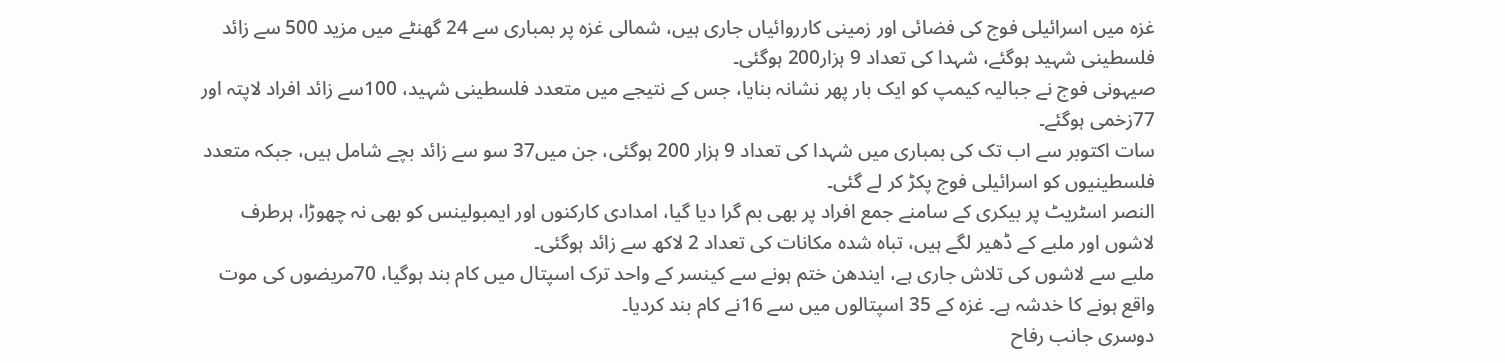غزہ میں اسرائیلی فوج کی فضائی اور زمینی کارروائیاں جاری ہیں، شمالی غزہ پر بمباری سے 24 گھنٹے میں مزید 500 سے زائد فلسطینی شہید ہوگئے، شہدا کی تعداد 9 ہزار200 ہوگئی۔
صیہونی فوج نے جبالیہ کیمپ کو ایک بار پھر نشانہ بنایا، جس کے نتیجے میں متعدد فلسطینی شہید، 100سے زائد افراد لاپتہ اور 77زخمی ہوگئے۔
سات اکتوبر سے اب تک کی بمباری میں شہدا کی تعداد 9 ہزار 200 ہوگئی، جن میں37 سو سے زائد بچے شامل ہیں، جبکہ متعدد فلسطینیوں کو اسرائیلی فوج پکڑ کر لے گئی۔
النصر اسٹریٹ پر بیکری کے سامنے جمع افراد پر بھی بم گرا دیا گیا، امدادی کارکنوں اور ایمبولینس کو بھی نہ چھوڑا، ہرطرف لاشوں اور ملبے کے ڈھیر لگے ہیں، تباہ شدہ مکانات کی تعداد 2 لاکھ سے زائد ہوگئی۔
ملبے سے لاشوں کی تلاش جاری ہے، ایندھن ختم ہونے سے کینسر کے واحد ترک اسپتال میں کام بند ہوگیا، 70مریضوں کی موت واقع ہونے کا خدشہ ہے۔ غزہ کے 35 اسپتالوں میں سے 16نے کام بند کردیا۔
دوسری جانب رفاح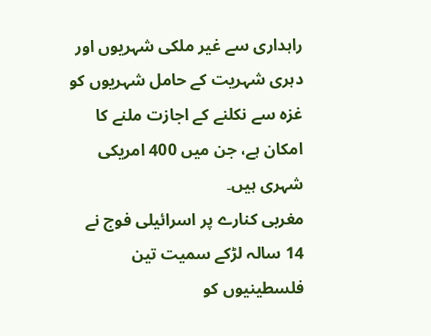راہداری سے غیر ملکی شہریوں اور دہری شہریت کے حامل شہریوں کو غزہ سے نکلنے کے اجازت ملنے کا امکان ہے، جن میں 400 امریکی شہری ہیں۔
مغربی کنارے پر اسرائیلی فوج نے 14 سالہ لڑکے سمیت تین فلسطینیوں کو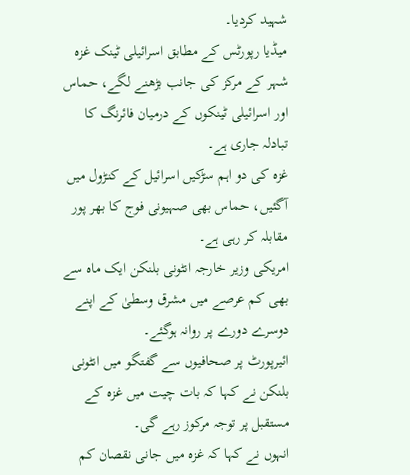شہید کردیا۔
میڈیا رپورٹس کے مطابق اسرائیلی ٹینک غزہ شہر کے مرکز کی جانب بڑھنے لگے، حماس اور اسرائیلی ٹینکوں کے درمیان فائرنگ کا تبادلہ جاری ہے۔
غزہ کی دو اہم سڑکیں اسرائیل کے کنڑول میں آگئیں، حماس بھی صہیونی فوج کا بھر پور مقابلہ کر رہی ہے۔
امریکی وزیر خارجہ انٹونی بلنکن ایک ماہ سے بھی کم عرصے میں مشرق وسطیٰ کے اپنے دوسرے دورے پر روانہ ہوگئے۔
ائیرپورٹ پر صحافیوں سے گفتگو میں انٹونی بلنکن نے کہا کہ بات چیت میں غزہ کے مستقبل پر توجہ مرکوز رہے گی۔
انہوں نے کہا کہ غزہ میں جانی نقصان کم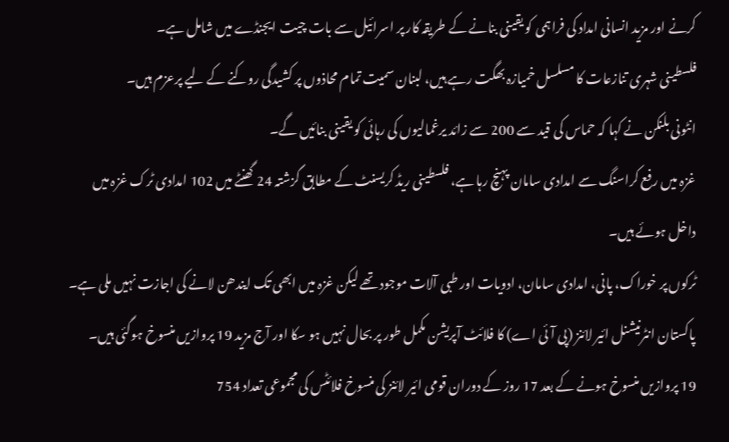کرنے اور مزید انسانی امداد کی فراہمی کو یقینی بنانے کے طریقہ کار پر اسرائیل سے بات چیت ایجنڈے میں شامل ہے۔
فلسطینی شہری تنازعات کا مسلسل خمیازہ بھگت رہے ہیں، لبنان سمیت تمام محاذوں پر کشیدگی روکنے کے لیے پرعزم ہیں۔
انٹونی بلنکن نے کہا کہ حماس کی قید سے 200 سے زائد یرغمالیوں کی رہائی کو یقینی بنائیں گے۔
غزہ میں رفع کراسنگ سے امدادی سامان پہنچ رہا ہے، فلسطینی ریڈ کریسنٹ کے مطابق گزشتہ 24 گھنٹے میں 102 امدادی ٹرک غزہ میں داخل ہوئے ہیں۔
ٹرکوں پر خوراک، پانی، امدادی سامان، ادویات اور طبی آلات موجود تھے لیکن غزہ میں ابھی تک ایندھن لانے کی اجازت نہیں ملی ہے۔
پاکستان انٹرنیشنل ائیر لائنز (پی آئی اے) کا فلائٹ آپریشن مکمل طور پر بحال نہیں ہو سکا اور آج مزید 19 پروازیں منسوخ ہوگئی ہیں۔
19 پروازیں منسوخ ہونے کے بعد 17 روز کے دوران قومی ائیر لائنز کی منسوخ فلائٹس کی مجموعی تعداد 754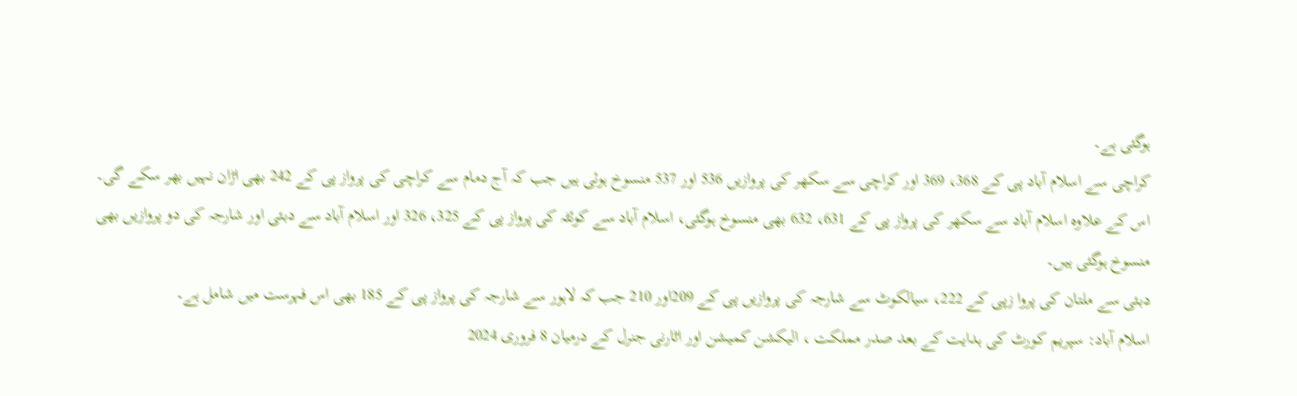ہوگئی ہے۔
کراچی سے اسلام آباد پی کے 368، 369 اور کراچی سے سکھر کی پروازیں 536 اور 537 منسوخ ہوئی ہیں جب کہ آج دمام سے کراچی کی پرواز پی کے 242 بھی اڑان نہیں بھر سکے گی۔
اس کے علاوہ اسلام آباد سے سکھر کی پرواز پی کے 631، 632 بھی منسوخ ہوگئی، اسلام آباد سے کوئٹہ کی پرواز پی کے 325، 326 اور اسلام آباد سے دبئی اور شارجہ کی دو پروازیں بھی منسوخ ہوگئی ہیں۔
دبئی سے ملتان کی پروا زپی کے 222، سیالکوٹ سے شارجہ کی پروازیں پی کے 209اور 210 جب کہ لاہور سے شارجہ کی پرواز پی کے 185 بھی اس فہرست میں شامل ہے۔
اسلام آباد: سپریم کورٹ کی ہدایت کے بعد صدر مملکت ، الیکشن کمیشن اور اٹارنی جنرل کے درمیان 8 فروری 2024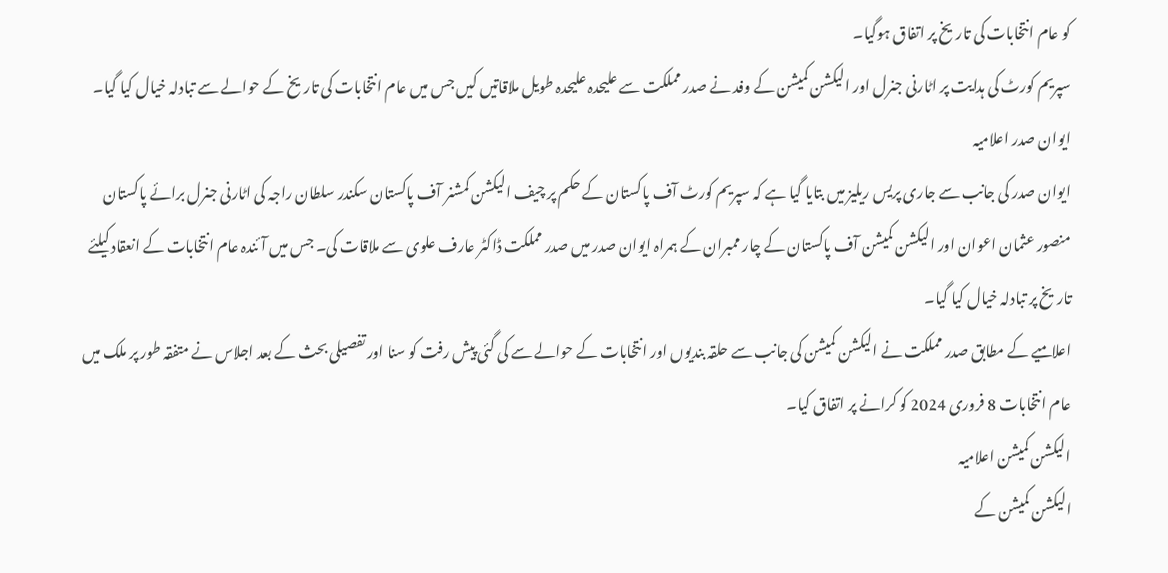کو عام انتخابات کی تاریخ پر اتفاق ہوگیا۔
سپریم کورٹ کی ہدایت پر اٹارنی جنرل اور الیکشن کمیشن کے وفد نے صدر مملکت سے علیحدہ علیحدہ طویل ملاقاتیں کیں جس میں عام انتخابات کی تاریخ کے حوالے سے تبادلہ خیال کیا گیا۔
ایوان صدر اعلامیہ
ایوان صدر کی جانب سے جاری پریس ریلیز میں بتایا گیا ہے کہ سپریم کورٹ آف پاکستان کے حکم پر چیف الیکشن کمشنر آف پاکستان سکندر سلطان راجہ کی اٹارنی جنرل برائے پاکستان منصور عثمان اعوان اور الیکشن کمیشن آف پاکستان کے چار ممبران کے ہمراہ ایوان صدر میں صدر مملکت ڈاکٹر عارف علوی سے ملاقات کی۔ جس میں آئندہ عام انتخابات کے انعقاد کیلئے تاریخ پر تبادلہ خیال کیا گیا۔
اعلامیے کے مطابق صدر مملکت نے الیکشن کمیشن کی جانب سے حلقہ بندیوں اور انتخابات کے حوالے سے کی گئی پیش رفت کو سنا اور تفصیلی بحث کے بعد اجلاس نے متفقہ طور پر ملک میں عام انتخابات 8 فروری 2024 کو کرانے پر اتفاق کیا۔
الیکشن کمیشن اعلامیہ
الیکشن کمیشن کے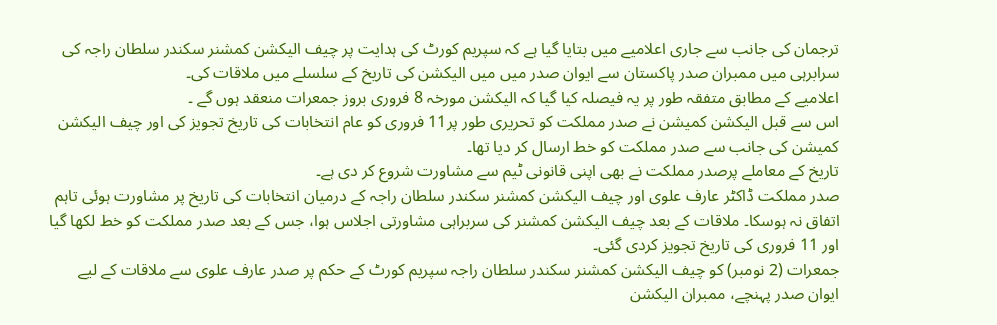ترجمان کی جانب سے جاری اعلامیے میں بتایا گیا ہے کہ سپریم کورٹ کی ہدایت پر چیف الیکشن کمشنر سکندر سلطان راجہ کی سرابرہی میں ممبران صدر پاکستان سے ایوان صدر میں میں الیکشن کی تاریخ کے سلسلے میں ملاقات کی۔
اعلامیے کے مطابق متفقہ طور پر یہ فیصلہ کیا گیا کہ الیکشن مورخہ 8 فروری بروز جمعرات منعقد ہوں گے ۔
اس سے قبل الیکشن کمیشن نے صدر مملکت کو تحریری طور پر11 فروری کو عام انتخابات کی تاریخ تجویز کی اور چیف الیکشن کمیشن کی جانب سے صدر مملکت کو خط ارسال کر دیا تھا۔
تاریخ کے معاملے پرصدر مملکت نے بھی اپنی قانونی ٹیم سے مشاورت شروع کر دی ہے۔
صدر مملکت ڈاکٹر عارف علوی اور چیف الیکشن کمشنر سکندر سلطان راجہ کے درمیان انتخابات کی تاریخ پر مشاورت ہوئی تاہم اتفاق نہ ہوسکا۔ ملاقات کے بعد چیف الیکشن کمشنر کی سربراہی مشاورتی اجلاس ہوا، جس کے بعد صدر مملکت کو خط لکھا گیا اور 11 فروری کی تاریخ تجویز کردی گئی۔
جمعرات (2 نومبر) کو چیف الیکشن کمشنر سکندر سلطان راجہ سپریم کورٹ کے حکم پر صدر عارف علوی سے ملاقات کے لیے ایوان صدر پہنچے، ممبران الیکشن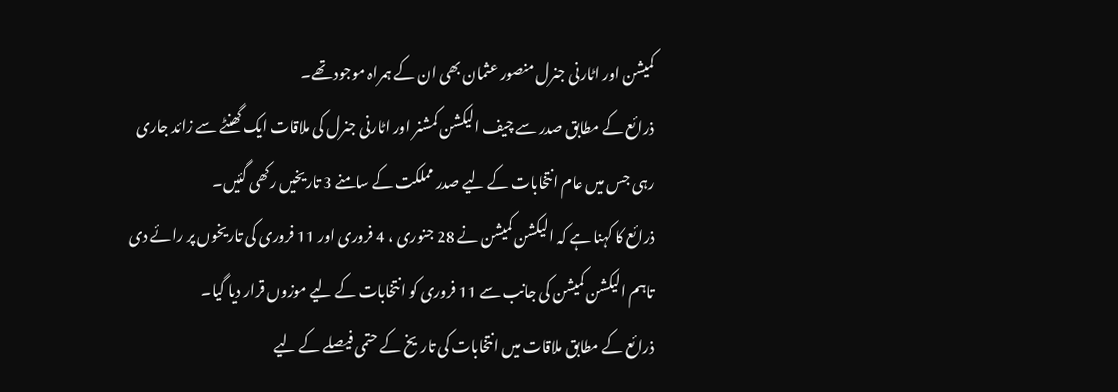کمیشن اور اٹارنی جنرل منصور عثمان بھی ان کے ہمراہ موجود تھے۔
ذرائع کے مطابق صدر سے چیف الیکشن کمشنر اور اٹارنی جنرل کی ملاقات ایک گھنٹے سے زائد جاری رہی جس میں عام انتخابات کے لیے صدر مملکت کے سامنے 3 تاریخیں رکھی گئیں۔
ذرائع کا کہنا ہے کہ الیکشن کمیشن نے 28 جنوری ، 4 فروری اور 11 فروری کی تاریخوں پر رائے دی تاہم الیکشن کمیشن کی جانب سے 11 فروری کو انتخابات کے لیے موزوں قرار دیا گیا۔
ذرائع کے مطابق ملاقات میں انتخابات کی تاریخ کے حتمی فیصلے کے لیے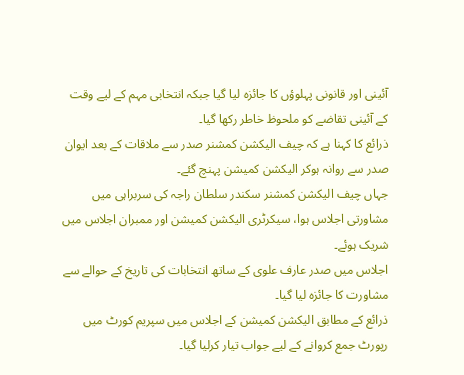آئینی اور قانونی پہلوؤں کا جائزہ لیا گیا جبکہ انتخابی مہم کے لیے وقت کے آئینی تقاضے کو ملحوظ خاطر رکھا گیا۔
ذرائع کا کہنا ہے کہ چیف الیکشن کمشنر صدر سے ملاقات کے بعد ایوان صدر سے روانہ ہوکر الیکشن کمیشن پہنچ گئے۔
جہاں چیف الیکشن کمشنر سکندر سلطان راجہ کی سربراہی میں مشاورتی اجلاس ہوا، سیکرٹری الیکشن کمیشن اور ممبران اجلاس میں شریک ہوئے۔
اجلاس میں صدر عارف علوی کے ساتھ انتخابات کی تاریخ کے حوالے سے مشاورت کا جائزہ لیا گیا۔
ذرائع کے مطابق الیکشن کمیشن کے اجلاس میں سپریم کورٹ میں رپورٹ جمع کروانے کے لیے جواب تیار کرلیا گیا۔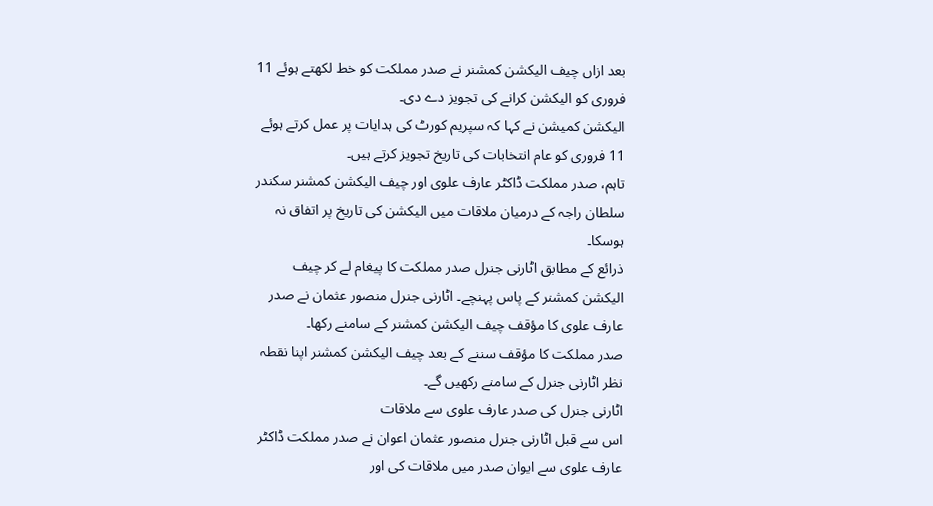بعد ازاں چیف الیکشن کمشنر نے صدر مملکت کو خط لکھتے ہوئے 11 فروری کو الیکشن کرانے کی تجویز دے دی۔
الیکشن کمیشن نے کہا کہ سپریم کورٹ کی ہدایات پر عمل کرتے ہوئے 11 فروری کو عام انتخابات کی تاریخ تجویز کرتے ہیں۔
تاہم، صدر مملکت ڈاکٹر عارف علوی اور چیف الیکشن کمشنر سکندر سلطان راجہ کے درمیان ملاقات میں الیکشن کی تاریخ پر اتفاق نہ ہوسکا۔
ذرائع کے مطابق اٹارنی جنرل صدر مملکت کا پیغام لے کر چیف الیکشن کمشنر کے پاس پہنچے۔ اٹارنی جنرل منصور عثمان نے صدر عارف علوی کا مؤقف چیف الیکشن کمشنر کے سامنے رکھا۔
صدر مملکت کا مؤقف سننے کے بعد چیف الیکشن کمشنر اپنا نقطہ نظر اٹارنی جنرل کے سامنے رکھیں گے۔
اٹارنی جنرل کی صدر عارف علوی سے ملاقات
اس سے قبل اٹارنی جنرل منصور عثمان اعوان نے صدر مملکت ڈاکٹر عارف علوی سے ایوان صدر میں ملاقات کی اور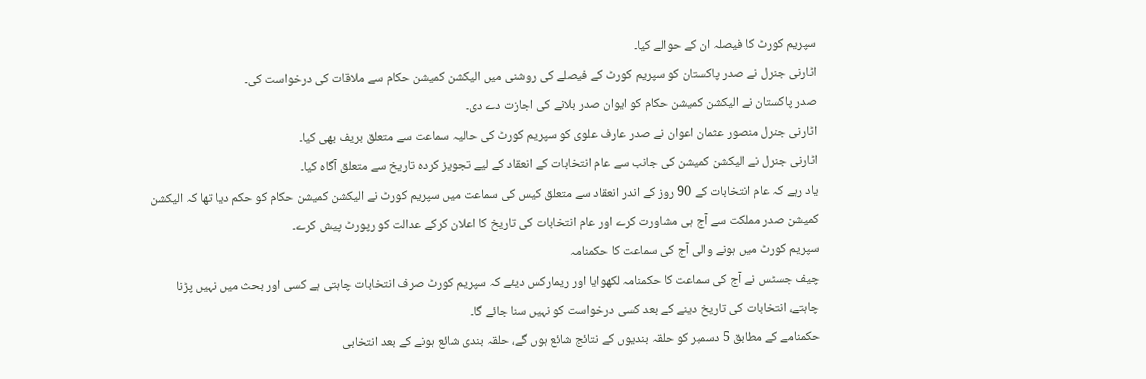سپریم کورٹ کا فیصلہ ان کے حوالے کیا۔
اٹارنی جنرل نے صدر پاکستان کو سپریم کورٹ کے فیصلے کی روشنی میں الیکشن کمیشن حکام سے ملاقات کی درخواست کی۔
صدر پاکستان نے الیکشن کمیشن حکام کو ایوان صدر بلانے کی اجازت دے دی۔
اٹارنی جنرل منصور عثمان اعوان نے صدر عارف علوی کو سپریم کورٹ کی حالیہ سماعت سے متعلق بریف بھی کیا۔
اٹارنی جنرل نے الیکشن کمیشن کی جانب سے عام انتخابات کے انعقاد کے لیے تجویز کردہ تاریخ سے متعلق آگاہ کیا۔
یاد رہے کہ عام انتخابات کے 90 روز کے اندر انعقاد سے متعلق کیس کی سماعت میں سپریم کورٹ نے الیکشن کمیشن حکام کو حکم دیا تھا کہ الیکشن کمیشن صدر مملکت سے آج ہی مشاورت کرے اور عام انتخابات کی تاریخ کا اعلان کرکے عدالت کو رپورٹ پیش کرے۔
سپریم کورٹ میں ہونے والی آج کی سماعت کا حکمنامہ
چیف جسٹس نے آج کی سماعت کا حکمنامہ لکھوایا اور ریمارکس دیئے کہ سپریم کورٹ صرف انتخابات چاہتی ہے کسی اور بحث میں نہیں پڑنا چاہتے، انتخابات کی تاریخ دینے کے بعد کسی درخواست کو نہیں سنا جائے گا۔
حکمنامے کے مطابق 5 دسمبر کو حلقہ بندیوں کے نتائج شائع ہوں گے، حلقہ بندی شائع ہونے کے بعد انتخابی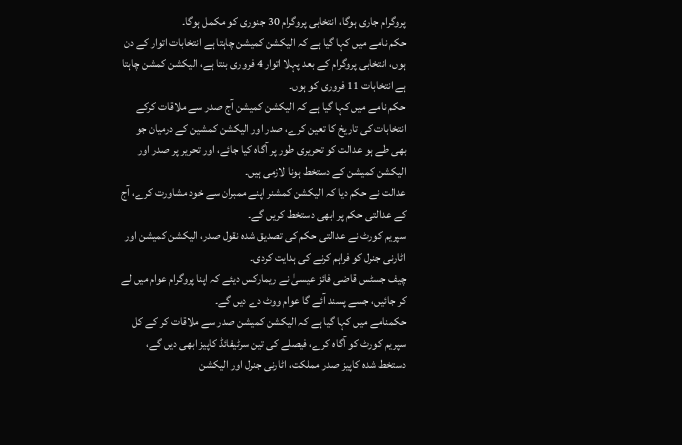پروگرام جاری ہوگا، انتخابی پروگرام 30 جنوری کو مکمل ہوگا۔
حکم نامے میں کہا گیا ہے کہ الیکشن کمیشن چاہتا ہے انتخابات اتوار کے دن ہوں، انتخابی پروگرام کے بعد پہلا اتوار 4 فروری بنتا ہے، الیکشن کمشن چاہتا ہے انتخابات 11 فروری کو ہوں۔
حکم نامے میں کہا گیا ہے کہ الیکشن کمیشن آج صدر سے ملاقات کرکے انتخابات کی تاریخ کا تعین کرے، صدر اور الیکشن کمشین کے درمیان جو بھی طے ہو عدالت کو تحریری طور پر آگاہ کیا جائے، اور تحریر پر صدر اور الیکشن کمیشن کے دستخط ہونا لازمی ہیں۔
عدالت نے حکم دیا کہ الیکشن کمشنر اپنے ممبران سے خود مشاورت کرے، آج کے عدالتی حکم پر ابھی دستخط کریں گے۔
سپریم کورٹ نے عدالتی حکم کی تصدیق شدہ نقول صدر، الیکشن کمیشن اور اٹارنی جنرل کو فراہم کرنے کی ہدایت کردی۔
چیف جسٹس قاضی فائز عیسیٰ نے ریمارکس دیئے کہ اپنا پروگرام عوام میں لے کر جائیں، جسے پسند آئے گا عوام ووٹ دے دیں گے۔
حکمنامے میں کہا گیا ہے کہ الیکشن کمیشن صدر سے ملاقات کر کے کل سپریم کورٹ کو آگاہ کرے، فیصلے کی تین سرٹیفائڈ کاپیز ابھی دیں گے، دستخط شدہ کاپیز صدر مملکت، اٹارنی جنرل اور الیکشن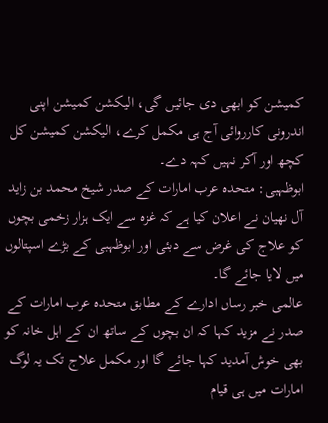کمیشن کو ابھی دی جائیں گی، الیکشن کمیشن اپنی اندرونی کارروائی آج ہی مکمل کرے، الیکشن کمیشن کل کچھ اور آکر نہیں کہہ دے۔
ابوظہبی: متحدہ عرب امارات کے صدر شیخ محمد بن زاید آل نھیان نے اعلان کیا ہے کہ غزہ سے ایک ہزار زخمی بچوں کو علاج کی غرض سے دبئی اور ابوظہبی کے بڑے اسپتالوں میں لایا جائے گا۔
عالمی خبر رساں ادارے کے مطابق متحدہ عرب امارات کے صدر نے مزید کہا کہ ان بچوں کے ساتھ ان کے اہل خانہ کو بھی خوش آمدید کہا جائے گا اور مکمل علاج تک یہ لوگ امارات میں ہی قیام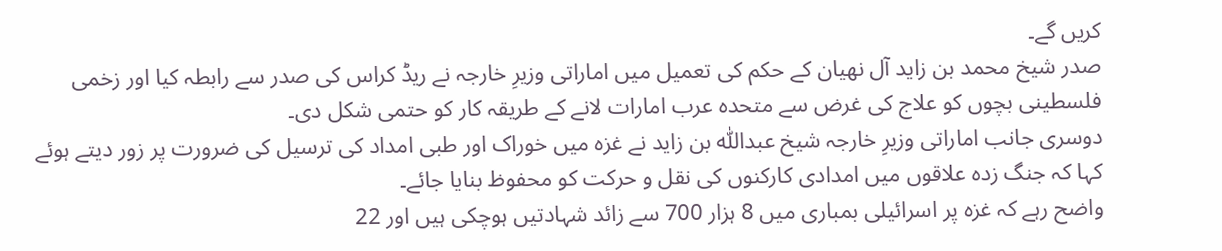کریں گے۔
صدر شیخ محمد بن زاید آل نھیان کے حکم کی تعمیل میں اماراتی وزیرِ خارجہ نے ریڈ کراس کی صدر سے رابطہ کیا اور زخمی فلسطینی بچوں کو علاج کی غرض سے متحدہ عرب امارات لانے کے طریقہ کار کو حتمی شکل دی۔
دوسری جانب اماراتی وزیرِ خارجہ شیخ عبداللّٰہ بن زاید نے غزہ میں خوراک اور طبی امداد کی ترسیل کی ضرورت پر زور دیتے ہوئے کہا کہ جنگ زدہ علاقوں میں امدادی کارکنوں کی نقل و حرکت کو محفوظ بنایا جائے۔
واضح رہے کہ غزہ پر اسرائیلی بمباری میں 8 ہزار 700 سے زائد شہادتیں ہوچکی ہیں اور 22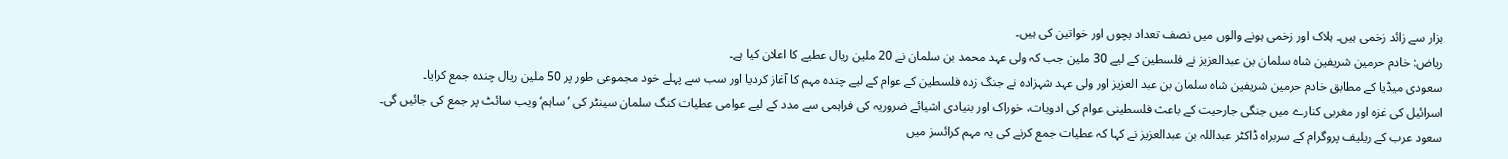ہزار سے زائد زخمی ہیں۔ ہلاک اور زخمی ہونے والوں میں نصف تعداد بچوں اور خواتین کی ہیں۔
ریاض: خادم حرمین شریفین شاہ سلمان بن عبدالعزیز نے فلسطین کے لیے 30 ملین جب کہ ولی عہد محمد بن سلمان نے 20 ملین ریال عطیے کا اعلان کیا ہے۔
سعودی میڈیا کے مطابق خادم حرمین شریفین شاہ سلمان بن عبد العزیز اور ولی عہد شہزادہ نے جنگ زدہ فلسطین کے عوام کے لیے چندہ مہم کا آغاز کردیا اور سب سے پہلے خود مجموعی طور پر 50 ملین ریال چندہ جمع کرایا۔
اسرائیل کی غزہ اور مغربی کنارے میں جنگی جارحیت کے باعث فلسطینی عوام کی ادویات، خوراک اور بنیادی اشیائے ضروریہ کی فراہمی سے مدد کے لیے عوامی عطیات کنگ سلمان سینٹر کی ’ساہم‘ ویب سائٹ پر جمع کی جائیں گی۔
سعود عرب کے ریلیف پروگرام کے سربراہ ڈاکٹر عبداللہ بن عبدالعزیز نے کہا کہ عطیات جمع کرنے کی یہ مہم کرائسز میں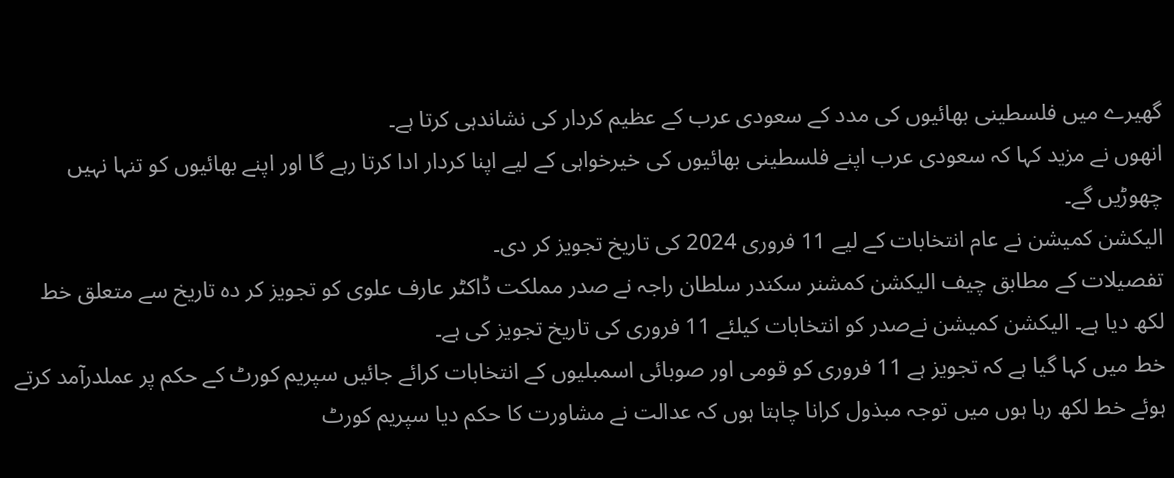گھیرے میں فلسطینی بھائیوں کی مدد کے سعودی عرب کے عظیم کردار کی نشاندہی کرتا ہے۔
انھوں نے مزید کہا کہ سعودی عرب اپنے فلسطینی بھائیوں کی خیرخواہی کے لیے اپنا کردار ادا کرتا رہے گا اور اپنے بھائیوں کو تنہا نہیں چھوڑیں گے۔
الیکشن کمیشن نے عام انتخابات کے لیے 11 فروری 2024 کی تاریخ تجویز کر دی۔
تفصیلات کے مطابق چیف الیکشن کمشنر سکندر سلطان راجہ نے صدر مملکت ڈاکٹر عارف علوی کو تجویز کر دہ تاریخ سے متعلق خط لکھ دیا ہے۔ الیکشن کمیشن نےصدر کو انتخابات کیلئے 11 فروری کی تاریخ تجویز کی ہے۔
خط میں کہا گیا ہے کہ تجویز ہے 11 فروری کو قومی اور صوبائی اسمبلیوں کے انتخابات کرائے جائیں سپریم کورٹ کے حکم پر عملدرآمد کرتے ہوئے خط لکھ رہا ہوں میں توجہ مبذول کرانا چاہتا ہوں کہ عدالت نے مشاورت کا حکم دیا سپریم کورٹ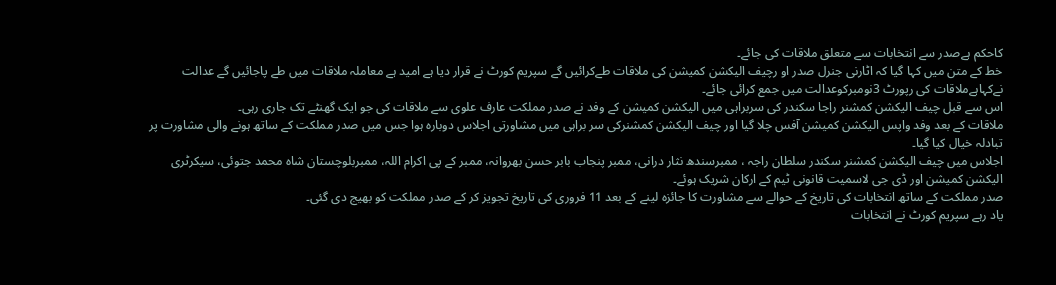کاحکم ہےصدر سے انتخابات سے متعلق ملاقات کی جائے۔
خط کے متن میں کہا گیا کہ اٹارنی جنرل صدر او رچیف الیکشن کمیشن کی ملاقات طےکرائیں گے سپریم کورٹ نے قرار دیا ہے امید ہے معاملہ ملاقات میں طے پاجائیں گے عدالت نےکہاہےملاقات کی رپورٹ 3نومبرکوعدالت میں جمع کرائی جائے۔
اس سے قبل چیف الیکشن کمشنر راجا سکندر کی سربراہی میں الیکشن کمیشن کے وفد نے صدر مملکت عارف علوی سے ملاقات کی جو ایک گھنٹے تک جاری رہی۔
ملاقات کے بعد وفد واپس الیکشن کمیشن آفس چلا گیا اور چیف الیکشن کمشنرکی سر براہی میں مشاورتی اجلاس دوبارہ ہوا جس میں صدر مملکت کے ساتھ ہونے والی مشاورت پر تبادلہ خیال کیا گیا۔
اجلاس میں چیف الیکشن کمشنر سکندر سلطان راجہ ، ممبرسندھ نثار درانی، ممبر پنجاب بابر حسن بھروانہ، ممبر کے پی اکرام اللہ، ممبربلوچستان شاہ محمد جتوئی، سیکرٹری الیکشن کمیشن اور ڈی جی لاسمیت قانونی ٹیم کے ارکان شریک ہوئے۔
صدر مملکت کے ساتھ انتخابات کی تاریخ کے حوالے سے مشاورت کا جائزہ لینے کے بعد 11 فروری کی تاریخ تجویز کر کے صدر مملکت کو بھیج دی گئی۔
یاد رہے سپریم کورٹ نے انتخابات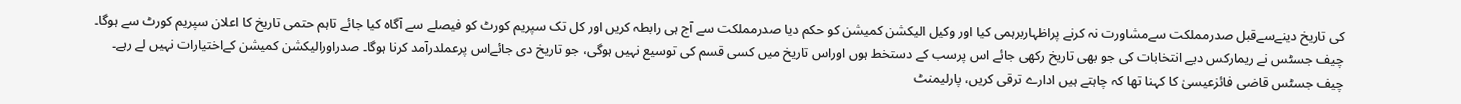کی تاریخ دینےسےقبل صدرمملکت سےمشاورت نہ کرنے پراظہاربرہمی کیا اور وکیل الیکشن کمیشن کو حکم دیا صدرمملکت سے آج ہی رابطہ کریں اور کل تک سپریم کورٹ کو فیصلے سے آگاہ کیا جائے تاہم حتمی تاریخ کا اعلان سپریم کورٹ سے ہوگا۔
چیف جسٹس نے ریمارکس دیے انتخابات کی جو بھی تاریخ رکھی جائے اس پرسب کے دستخط ہوں اوراس تاریخ میں کسی قسم کی توسیع نہیں ہوگی، جو تاریخ دی جائےاس پرعملدرآمد کرنا ہوگا۔ صدراورالیکشن کمیشن کےاختیارات نہیں لے رہے۔
چیف جسٹس قاضی فائزعیسیٰ کا کہنا تھا کہ چاہتے ہیں ادارے ترقی کریں، پارلیمنٹ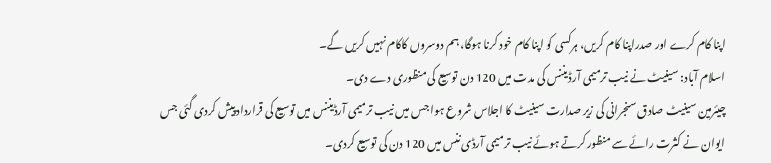اپنا کام کرے اور صدراپنا کام کریں، ہرکسی کو اپنا کام خود کرنا ہوگا، ہم دوسروں کاکام نہیں کریں گے۔
اسلام آباد: سینیٹ نے نیب ترمیمی آرڈیننس کی مدت میں 120 دن توسیع کی منظوری دے دی۔
چیئرمین سینیٹ صادق سنجرانی کی زیر صدارت سینیٹ کا اجلاس شروع ہوا جس میں نیب ترمیمی آرڈیننس میں توسیع کی قرارداد پیش کردی گئی جس ایوان نے کثرت رائے سے منظور کرتے ہوئے نیب ترمیمی آرڈی ننس میں 120 دن کی توسیع کردی۔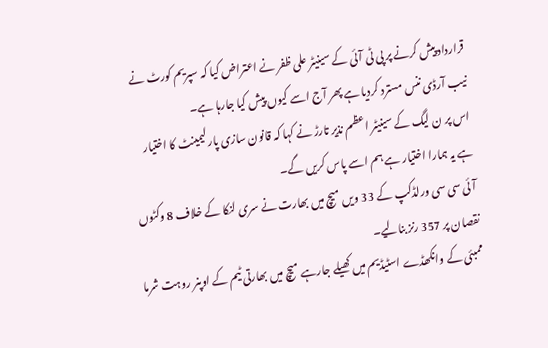قرارداد پیش کرنے پر پی ٹی آئی کے سینیٹر علی ظفر نے اعتراض کیا کہ سپریم کورٹ نے نیب آرڈی ننس مسترد کردیا ہے پھر آج اسے کیوں پیش کیا جارہا ہے۔
اس پر ن لیگ کے سینیٹر اعظم نذیر تارڑ نے کہا کہ قانون سازی پارلیمینٹ کا اختیار ہے یہ ہمارا اختیار ہے ہم اسے پاس کریں گے۔
آئی سی سی ورلڈکپ کے 33 ویں میچ میں بھارت نے سری لنکا کے خلاف 8 وکٹوں نقصان پر 357 رنز بنالیے۔
ممبئی کے وانکھڈے اسٹیڈیم میں کھیلے جارہے میچ میں بھارتی ٹیم کے اوپنر روہت شرما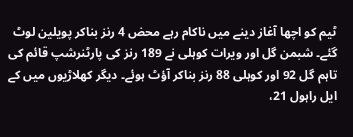ٹیم کو اچھا آغاز دینے میں ناکام رہے محض 4 رنز بناکر پویلین لوٹ گئے۔ شبمن گل اور ویرات کوہلی نے 189 رنز کی پارٹنرشپ قائم کی تاہم گل 92 اور کوہلی 88 رنز بناکر آؤٹ ہوئے۔ دیگر کھلاڑیوں میں کے ایل راہول 21،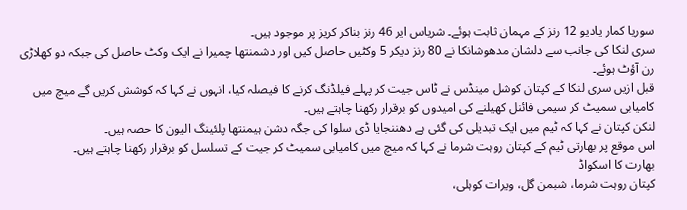سوریا کمار یادیو 12 رنز کے مہمان ثابت ہوئے۔ شریاس ایر 46 رنز بناکر کریز پر موجود ہیں۔
سری لنکا کی جانب سے دلشان مدھوشانکا نے 80 رنز دیکر 5 وکٹیں حاصل کیں اور دشمنتھا چمیرا نے ایک وکٹ حاصل کی جبکہ دو کھلاڑی رن آؤٹ ہوئے۔
قبل ازیں سری لنکا کے کپتان کوشل مینڈس نے ٹاس جیت کر پہلے فیلڈنگ کرنے کا فیصلہ کیا، انہوں نے کہا کہ کوشش کریں گے میچ میں کامیابی سمیٹ کر سیمی فائنل کھیلنے کی امیدوں کو برقرار رکھنا چاہتے ہیں۔
لنکن کپتان نے کہا کہ ٹیم میں ایک تبدیلی کی گئی ہے دھننجایا ڈی سلوا کی جگہ دشن ہیمنتھا پلئینگ الیون کا حصہ ہیں۔
اس موقع پر بھارتی ٹیم کے کپتان روہت شرما نے کہا کہ میچ میں کامیابی سمیٹ کر جیت کے تسلسل کو برقرار رکھنا چاہتے ہیں۔
بھارت کا اسکواڈ
کپتان روہت شرما، شبمن گل، ویرات کوہلی،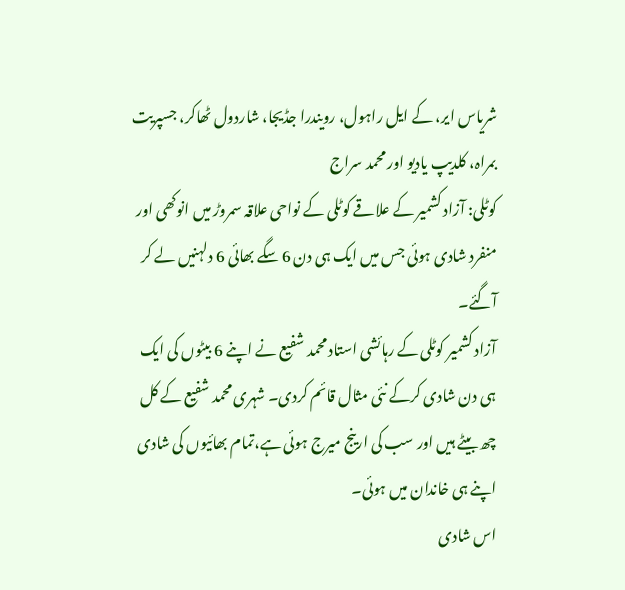شریاس ایر، کے ایل راہول، رویندرا جڈیجا، شاردول ٹھاکر، جسپریت بمراہ، کلدیپ یادیو اور محمد سراج
کوٹلی: آزاد کشمیر کے علاقے کوٹلی کے نواحی علاقہ سمروڑ میں انوکھی اور منفرد شادی ہوئی جس میں ایک ہی دن 6 سگے بھائی 6 دلہنیں لے کر آگئے۔
آزاد کشمیر کوٹلی کے رہائشی استاد محمد شفیع نے اپنے 6 بیٹوں کی ایک ہی دن شادی کرکے نئی مثال قائم کردی۔ شہری محمد شفیع کے کل چھ بیٹے ہیں اور سب کی ارینج میرج ہوئی ہے،تمام بھائیوں کی شادی اپنے ہی خاندان میں ہوئی۔
اس شادی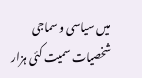میں سیاسی و سماجی شخصیات سمیت کئی ہزار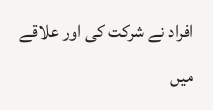افراد نے شرکت کی اور علاقے میں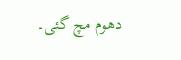دھوم مچ گئی۔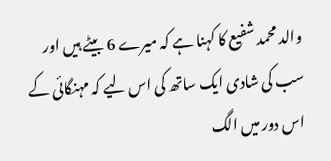والد محمد شفیع کا کہنا ہے کہ میرے 6 بیٹے ہیں اور سب کی شادی ایک ساتھ کی اس لیے کہ مہنگائی کے اس دور میں الگ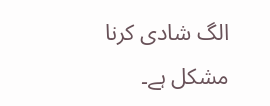الگ شادی کرنا مشکل ہے۔